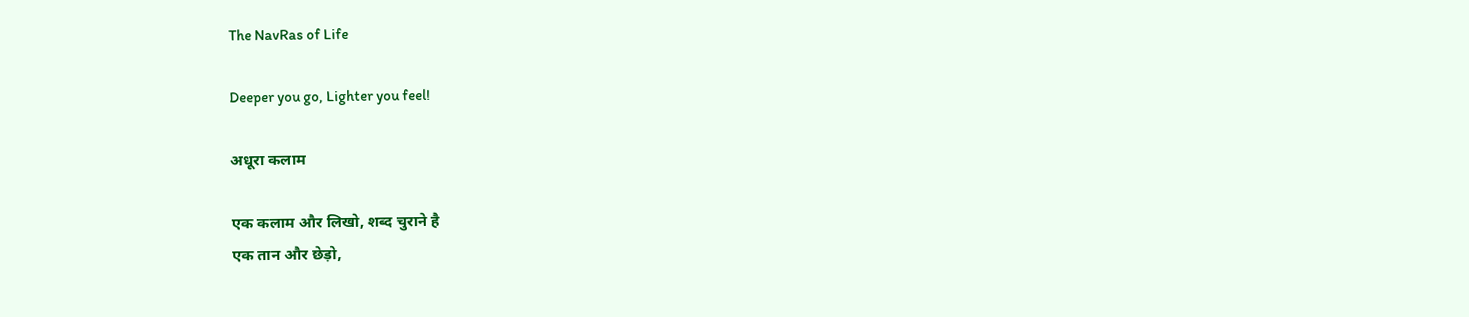The NavRas of Life

Deeper you go, Lighter you feel!

अधूरा कलाम

एक कलाम और लिखो, शब्द चुराने है
एक तान और छेड़ो,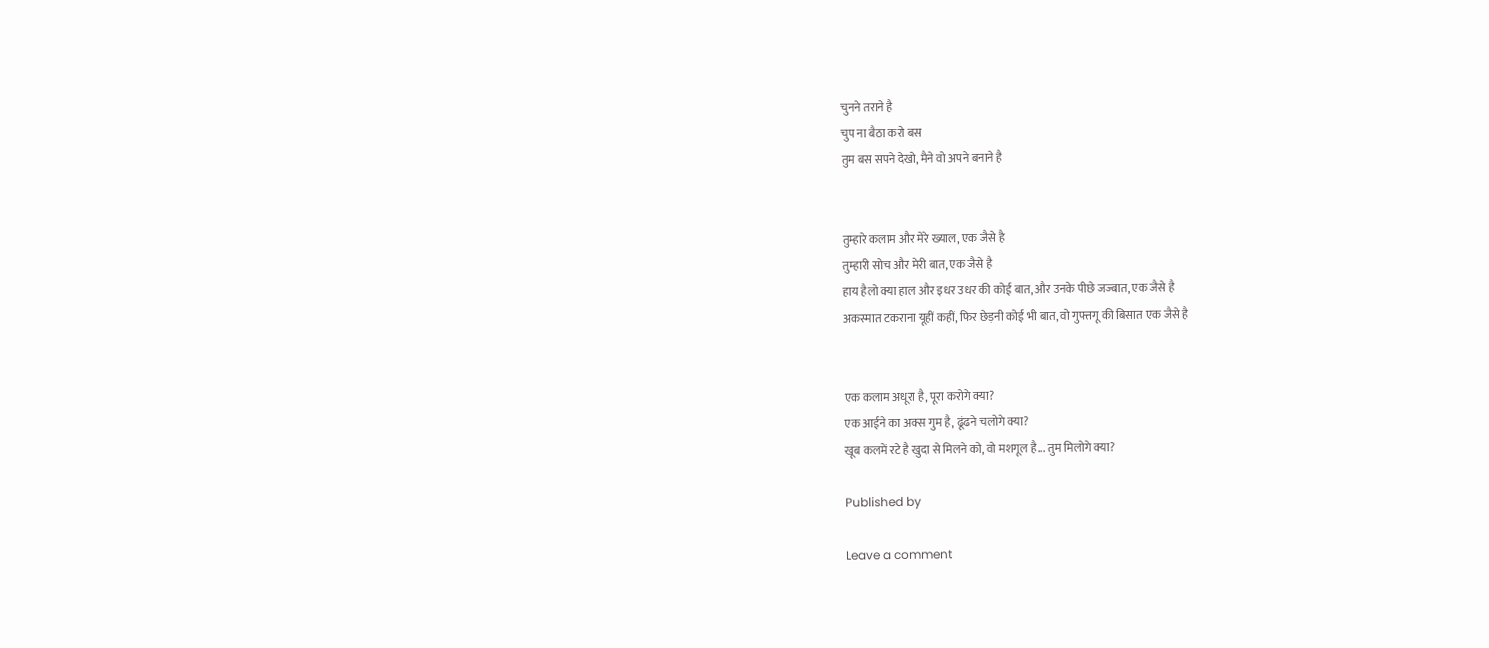चुनने तराने है
चुप ना बैठा करो बस
तुम बस सपने देखो, मैने वो अपने बनाने है


तुम्हारे कलाम और मेरे ख्याल, एक जैसे है
तुम्हारी सोच और मेरी बात, एक जैसे है
हाय हैलो क्या हाल और इधर उधर की कोई बात, और उनके पीछे जज्बात, एक जैसे है
अकस्मात टकराना यूहीं कहीं, फिर छेड़नी कोई भी बात, वो गुफ्तगू की बिसात एक जैसे है


एक कलाम अधूरा है, पूरा करोगे क्या?
एक आईने का अक्स गुम है, ढूंढने चलोगे क्या?
खूब कलमें रटे है खुदा से मिलने को, वो मशगूल है... तुम मिलोगे क्या?

Published by

Leave a comment